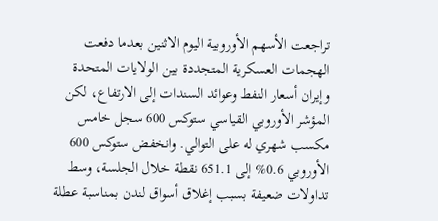تراجعت الأسهم الأوروبية اليوم الاثنين بعدما دفعت الهجمات العسكرية المتجددة بين الولايات المتحدة وإيران أسعار النفط وعوائد السندات إلى الارتفاع، لكن المؤشر الأوروبي القياسي ستوكس 600 سجل خامس مكسب شهري له على التوالي. وانخفض ستوكس 600 الأوروبي 0.6% إلى 651.1 نقطة خلال الجلسة، وسط تداولات ضعيفة بسبب إغلاق أسواق لندن بمناسبة عطلة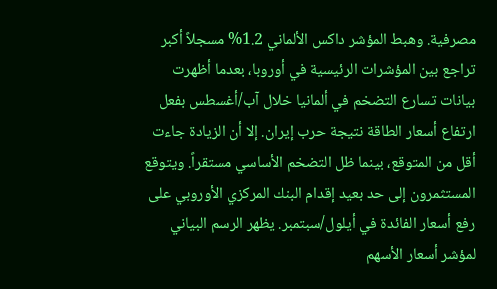مصرفية. وهبط المؤشر داكس الألماني 1.2% مسجلاً أكبر تراجع بين المؤشرات الرئيسية في أوروبا، بعدما أظهرت بيانات تسارع التضخم في ألمانيا خلال آب/أغسطس بفعل ارتفاع أسعار الطاقة نتيجة حرب إيران. إلا أن الزيادة جاءت أقل من المتوقع، بينما ظل التضخم الأساسي مستقراً. ويتوقع المستثمرون إلى حد بعيد إقدام البنك المركزي الأوروبي على رفع أسعار الفائدة في أيلول/سبتمبر. يظهر الرسم البياني لمؤشر أسعار الأسهم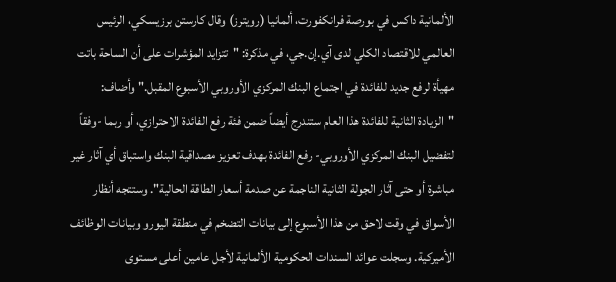الألمانية داكس في بورصة فرانكفورت، ألمانيا (رويترز) وقال كارستن برزيسكي، الرئيس العالمي للاقتصاد الكلي لدى آي.إن.جي، في مذكرة: "تتزايد المؤشرات على أن الساحة باتت مهيأة لرفع جديد للفائدة في اجتماع البنك المركزي الأوروبي الأسبوع المقبل." وأضاف: "الزيادة الثانية للفائدة هذا العام ستندرج أيضاً ضمن فئة رفع الفائدة الاحترازي، أو ربما -وفقاً لتفضيل البنك المركزي الأوروبي- رفع الفائدة بهدف تعزيز مصداقية البنك واستباق أي آثار غير مباشرة أو حتى آثار الجولة الثانية الناجمة عن صدمة أسعار الطاقة الحالية". وستتجه أنظار الأسواق في وقت لاحق من هذا الأسبوع إلى بيانات التضخم في منطقة اليورو وبيانات الوظائف الأميركية. وسجلت عوائد السندات الحكومية الألمانية لأجل عامين أعلى مستوى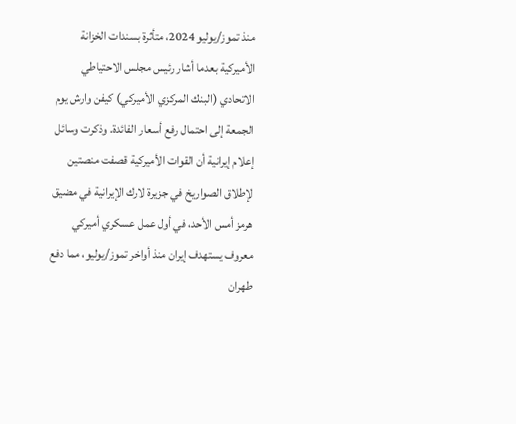منذ تموز/يوليو 2024، متأثرة بسندات الخزانة الأميركية بعدما أشار رئيس مجلس الاحتياطي الاتحادي (البنك المركزي الأميركي) كيفن وارش يوم الجمعة إلى احتمال رفع أسعار الفائدة. وذكرت وسائل إعلام إيرانية أن القوات الأميركية قصفت منصتين لإطلاق الصواريخ في جزيرة لارك الإيرانية في مضيق هرمز أمس الأحد، في أول عمل عسكري أميركي معروف يستهدف إيران منذ أواخر تموز/يوليو، مما دفع طهران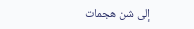إلى شن هجمات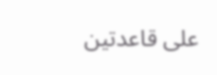على قاعدتين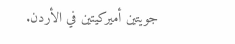جويتين أميركيتين في الأردن.